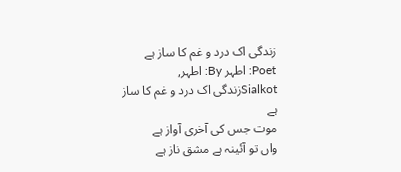زندگی اک درد و غم کا ساز ہے
Poet: اطہر By: اطہر, Sialkotزندگی اک درد و غم کا ساز ہے
موت جس کی آخری آواز ہے
واں تو آئینہ ہے مشق ناز ہے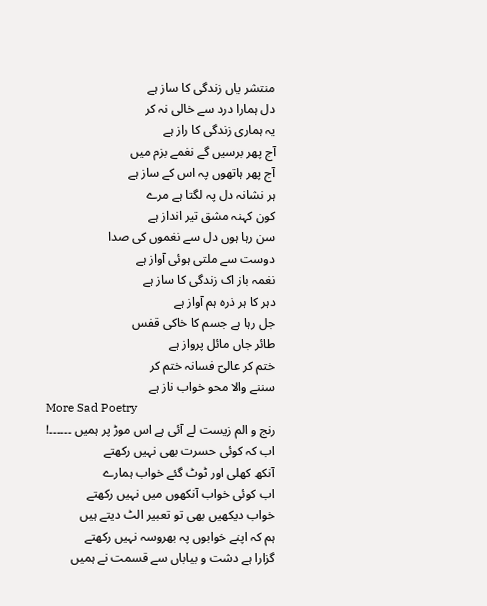منتشر یاں زندگی کا ساز ہے
دل ہمارا درد سے خالی نہ کر
یہ ہماری زندگی کا راز ہے
آج پھر برسیں گے نغمے بزم میں
آج پھر ہاتھوں پہ اس کے ساز ہے
ہر نشانہ دل پہ لگتا ہے مرے
کون کہنہ مشق تیر انداز ہے
سن رہا ہوں دل سے نغموں کی صدا
دوست سے ملتی ہوئی آواز ہے
نغمہ باز اک زندگی کا ساز ہے
دہر کا ہر ذرہ ہم آواز ہے
جل رہا ہے جسم کا خاکی قفس
طائر جاں مائل پرواز ہے
ختم کر عالیؔ فسانہ ختم کر
سننے والا محو خواب ناز ہے
More Sad Poetry
رنج و الم زیست لے آئی ہے اس موڑ پر ہمیں ۔۔۔۔۔۔!
اب کہ کوئی حسرت بھی نہیں رکھتے
آنکھ کھلی اور ٹوٹ گئے خواب ہمارے
اب کوئی خواب آنکھوں میں نہیں رکھتے
خواب دیکھیں بھی تو تعبیر الٹ دیتے ہیں
ہم کہ اپنے خوابوں پہ بھروسہ نہیں رکھتے
گزارا ہے دشت و بیاباں سے قسمت نے ہمیں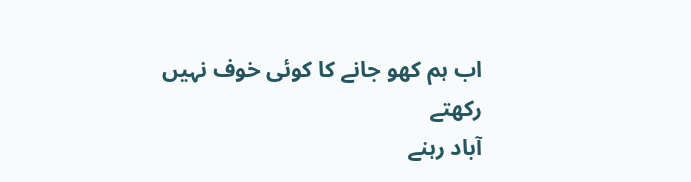اب ہم کھو جانے کا کوئی خوف نہیں رکھتے
آباد رہنے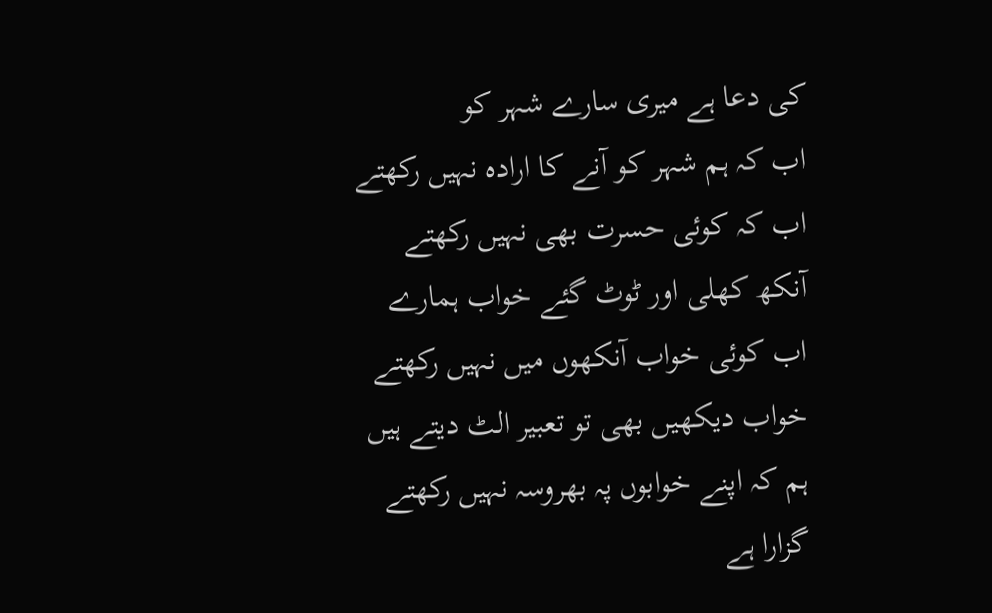کی دعا ہے میری سارے شہر کو
اب کہ ہم شہر کو آنے کا ارادہ نہیں رکھتے
اب کہ کوئی حسرت بھی نہیں رکھتے
آنکھ کھلی اور ٹوٹ گئے خواب ہمارے
اب کوئی خواب آنکھوں میں نہیں رکھتے
خواب دیکھیں بھی تو تعبیر الٹ دیتے ہیں
ہم کہ اپنے خوابوں پہ بھروسہ نہیں رکھتے
گزارا ہے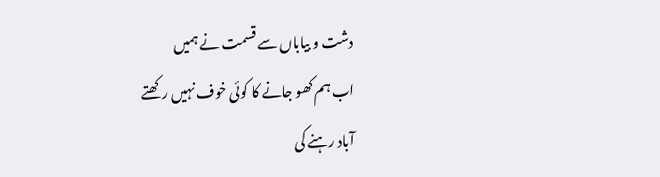دشت و بیاباں سے قسمت نے ہمیں
اب ہم کھو جانے کا کوئی خوف نہیں رکھتے
آباد رہنے کی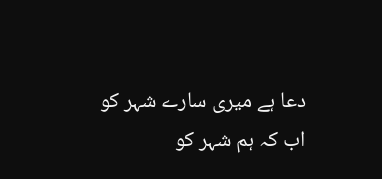دعا ہے میری سارے شہر کو
اب کہ ہم شہر کو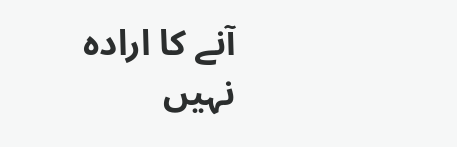آنے کا ارادہ نہیں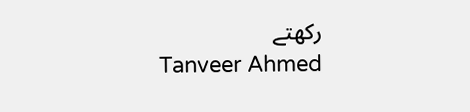رکھتے
Tanveer Ahmed